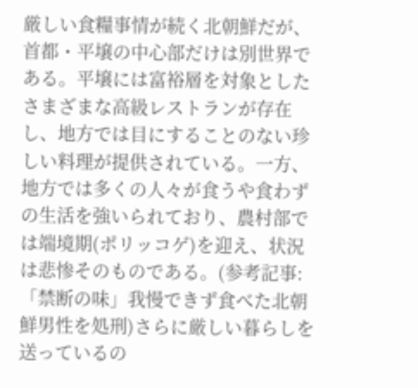厳しい食糧事情が続く北朝鮮だが、首都・平壌の中心部だけは別世界である。平壌には富裕層を対象としたさまざまな高級レストランが存在し、地方では目にすることのない珍しい料理が提供されている。一方、地方では多くの人々が食うや食わずの生活を強いられており、農村部では端境期(ポリッコゲ)を迎え、状況は悲惨そのものである。(参考記事:「禁断の味」我慢できず食べた北朝鮮男性を処刑)さらに厳しい暮らしを送っているの